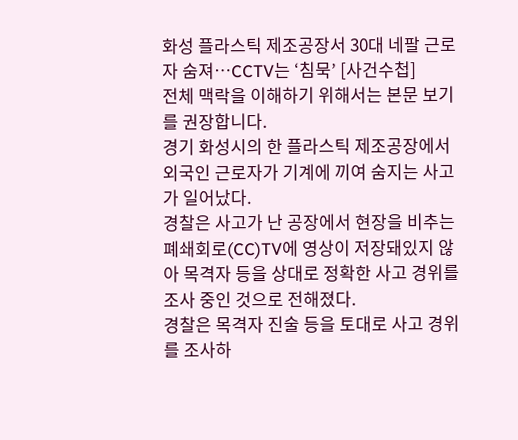화성 플라스틱 제조공장서 30대 네팔 근로자 숨져…CCTV는 ‘침묵’ [사건수첩]
전체 맥락을 이해하기 위해서는 본문 보기를 권장합니다.
경기 화성시의 한 플라스틱 제조공장에서 외국인 근로자가 기계에 끼여 숨지는 사고가 일어났다.
경찰은 사고가 난 공장에서 현장을 비추는 폐쇄회로(CC)TV에 영상이 저장돼있지 않아 목격자 등을 상대로 정확한 사고 경위를 조사 중인 것으로 전해졌다.
경찰은 목격자 진술 등을 토대로 사고 경위를 조사하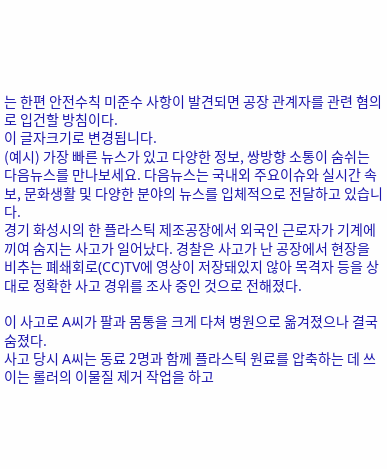는 한편 안전수칙 미준수 사항이 발견되면 공장 관계자를 관련 혐의로 입건할 방침이다.
이 글자크기로 변경됩니다.
(예시) 가장 빠른 뉴스가 있고 다양한 정보, 쌍방향 소통이 숨쉬는 다음뉴스를 만나보세요. 다음뉴스는 국내외 주요이슈와 실시간 속보, 문화생활 및 다양한 분야의 뉴스를 입체적으로 전달하고 있습니다.
경기 화성시의 한 플라스틱 제조공장에서 외국인 근로자가 기계에 끼여 숨지는 사고가 일어났다. 경찰은 사고가 난 공장에서 현장을 비추는 폐쇄회로(CC)TV에 영상이 저장돼있지 않아 목격자 등을 상대로 정확한 사고 경위를 조사 중인 것으로 전해졌다.

이 사고로 A씨가 팔과 몸통을 크게 다쳐 병원으로 옮겨졌으나 결국 숨졌다.
사고 당시 A씨는 동료 2명과 함께 플라스틱 원료를 압축하는 데 쓰이는 롤러의 이물질 제거 작업을 하고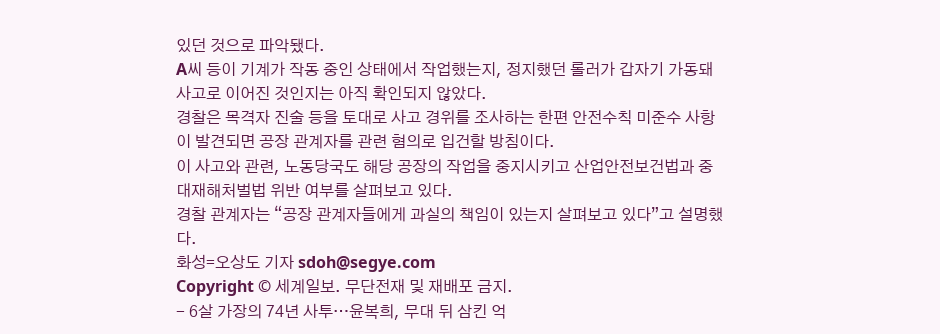있던 것으로 파악됐다.
A씨 등이 기계가 작동 중인 상태에서 작업했는지, 정지했던 롤러가 갑자기 가동돼 사고로 이어진 것인지는 아직 확인되지 않았다.
경찰은 목격자 진술 등을 토대로 사고 경위를 조사하는 한편 안전수칙 미준수 사항이 발견되면 공장 관계자를 관련 혐의로 입건할 방침이다.
이 사고와 관련, 노동당국도 해당 공장의 작업을 중지시키고 산업안전보건법과 중대재해처벌법 위반 여부를 살펴보고 있다.
경찰 관계자는 “공장 관계자들에게 과실의 책임이 있는지 살펴보고 있다”고 설명했다.
화성=오상도 기자 sdoh@segye.com
Copyright © 세계일보. 무단전재 및 재배포 금지.
- 6살 가장의 74년 사투…윤복희, 무대 뒤 삼킨 억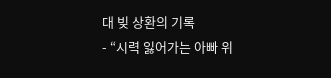대 빚 상환의 기록
- “시력 잃어가는 아빠 위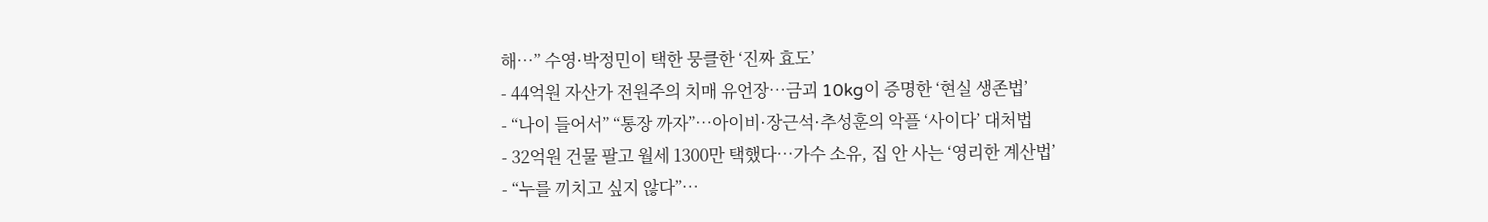해…” 수영·박정민이 택한 뭉클한 ‘진짜 효도’
- 44억원 자산가 전원주의 치매 유언장…금괴 10kg이 증명한 ‘현실 생존법’
- “나이 들어서” “통장 까자”…아이비·장근석·추성훈의 악플 ‘사이다’ 대처법
- 32억원 건물 팔고 월세 1300만 택했다…가수 소유, 집 안 사는 ‘영리한 계산법’
- “누를 끼치고 싶지 않다”…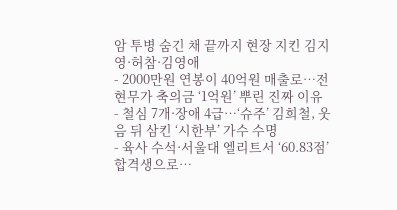암 투병 숨긴 채 끝까지 현장 지킨 김지영·허참·김영애
- 2000만원 연봉이 40억원 매출로…전현무가 축의금 ‘1억원’ 뿌린 진짜 이유
- 철심 7개·장애 4급…‘슈주’ 김희철, 웃음 뒤 삼킨 ‘시한부’ 가수 수명
- 육사 수석·서울대 엘리트서 ‘60.83점’ 합격생으로…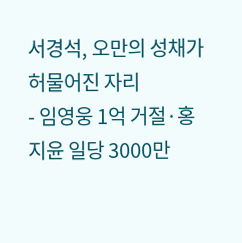서경석, 오만의 성채가 허물어진 자리
- 임영웅 1억 거절·홍지윤 일당 3000만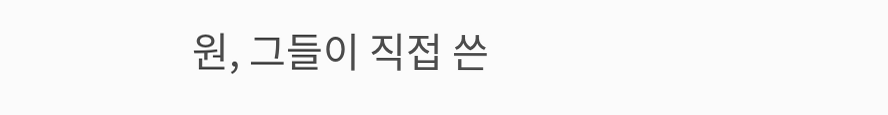원, 그들이 직접 쓴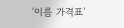‘이름 가격표’